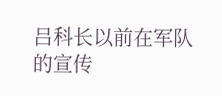吕科长以前在军队的宣传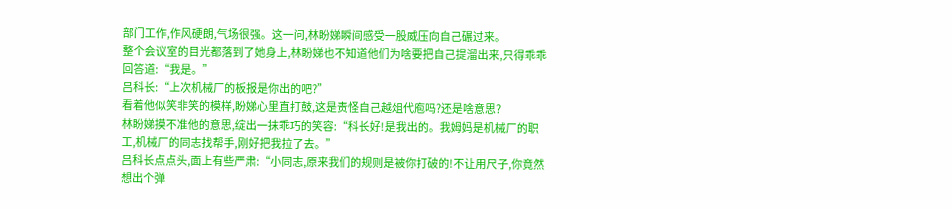部门工作,作风硬朗,气场很强。这一问,林盼娣瞬间感受一股威压向自己碾过来。
整个会议室的目光都落到了她身上,林盼娣也不知道他们为啥要把自己提溜出来,只得乖乖回答道:“我是。”
吕科长:“上次机械厂的板报是你出的吧?”
看着他似笑非笑的模样,盼娣心里直打鼓,这是责怪自己越俎代庖吗?还是啥意思?
林盼娣摸不准他的意思,绽出一抹乖巧的笑容:“科长好!是我出的。我姆妈是机械厂的职工,机械厂的同志找帮手,刚好把我拉了去。”
吕科长点点头,面上有些严肃:“小同志,原来我们的规则是被你打破的!不让用尺子,你竟然想出个弹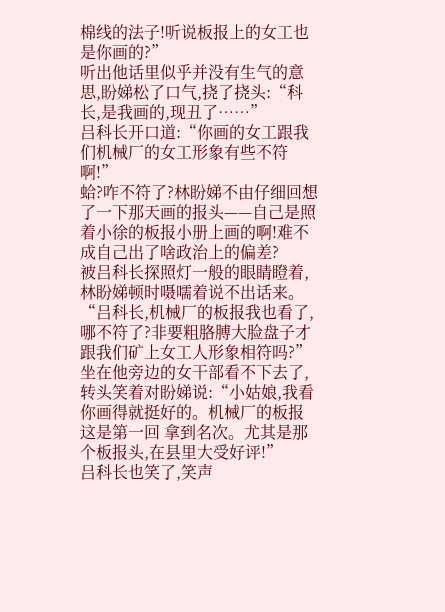棉线的法子!听说板报上的女工也是你画的?”
听出他话里似乎并没有生气的意思,盼娣松了口气,挠了挠头:“科长,是我画的,现丑了……”
吕科长开口道:“你画的女工跟我们机械厂的女工形象有些不符啊!”
蛤?咋不符了?林盼娣不由仔细回想了一下那天画的报头——自己是照着小徐的板报小册上画的啊!难不成自己出了啥政治上的偏差?
被吕科长探照灯一般的眼睛瞪着,林盼娣顿时嗫嚅着说不出话来。
“吕科长,机械厂的板报我也看了,哪不符了?非要粗胳膊大脸盘子才跟我们矿上女工人形象相符吗?”坐在他旁边的女干部看不下去了,转头笑着对盼娣说:“小姑娘,我看你画得就挺好的。机械厂的板报这是第一回 拿到名次。尤其是那个板报头,在县里大受好评!”
吕科长也笑了,笑声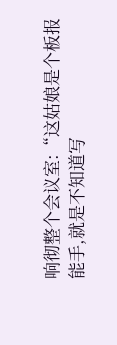响彻整个会议室:“这姑娘是个板报能手,就是不知道写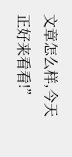文章怎么样,今天正好来看看!”